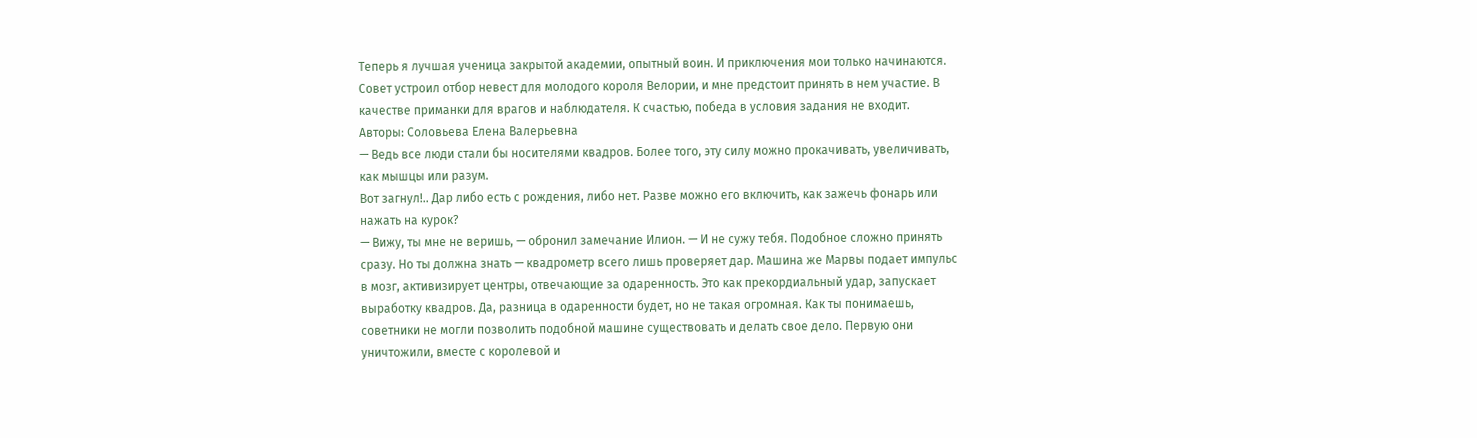Теперь я лучшая ученица закрытой академии, опытный воин. И приключения мои только начинаются. Совет устроил отбор невест для молодого короля Велории, и мне предстоит принять в нем участие. В качестве приманки для врагов и наблюдателя. К счастью, победа в условия задания не входит.
Авторы: Соловьева Елена Валерьевна
— Ведь все люди стали бы носителями квадров. Более того, эту силу можно прокачивать, увеличивать, как мышцы или разум.
Вот загнул!.. Дар либо есть с рождения, либо нет. Разве можно его включить, как зажечь фонарь или нажать на курок?
— Вижу, ты мне не веришь, — обронил замечание Илион. — И не сужу тебя. Подобное сложно принять сразу. Но ты должна знать — квадрометр всего лишь проверяет дар. Машина же Марвы подает импульс в мозг, активизирует центры, отвечающие за одаренность. Это как прекордиальный удар, запускает выработку квадров. Да, разница в одаренности будет, но не такая огромная. Как ты понимаешь, советники не могли позволить подобной машине существовать и делать свое дело. Первую они уничтожили, вместе с королевой и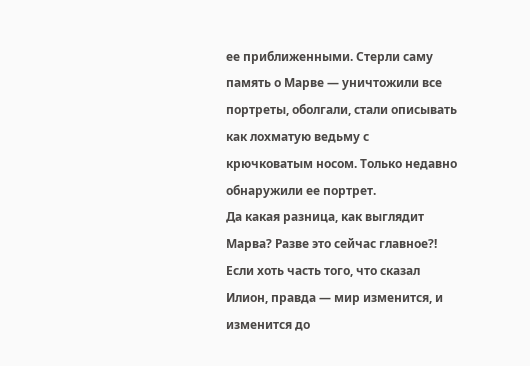ее приближенными. Стерли саму память о Марве — уничтожили все портреты, оболгали, стали описывать как лохматую ведьму с крючковатым носом. Только недавно обнаружили ее портрет.
Да какая разница, как выглядит Марва? Разве это сейчас главное?! Если хоть часть того, что сказал Илион, правда — мир изменится, и изменится до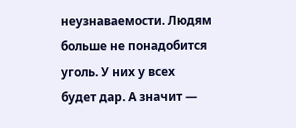неузнаваемости. Людям больше не понадобится уголь. У них у всех будет дар. А значит —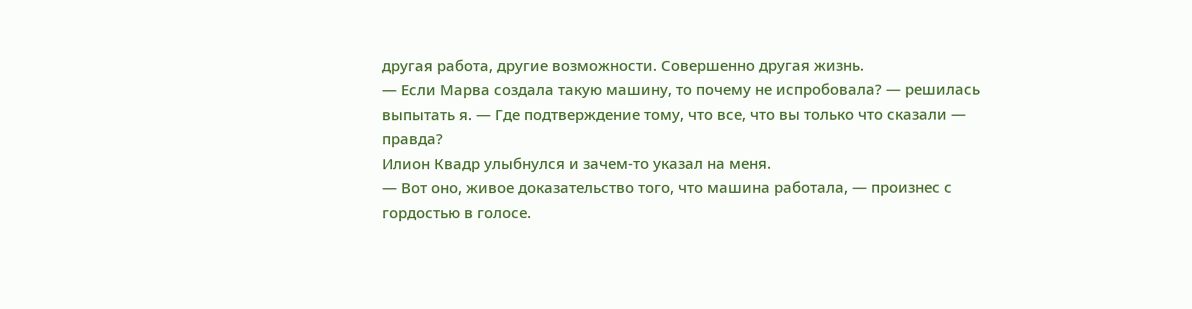другая работа, другие возможности. Совершенно другая жизнь.
— Если Марва создала такую машину, то почему не испробовала? — решилась выпытать я. — Где подтверждение тому, что все, что вы только что сказали — правда?
Илион Квадр улыбнулся и зачем-то указал на меня.
— Вот оно, живое доказательство того, что машина работала, — произнес с гордостью в голосе.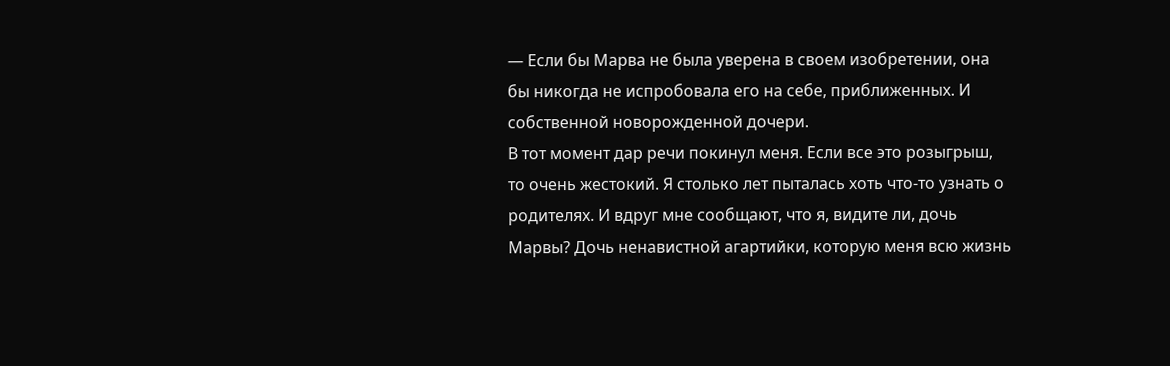— Если бы Марва не была уверена в своем изобретении, она бы никогда не испробовала его на себе, приближенных. И собственной новорожденной дочери.
В тот момент дар речи покинул меня. Если все это розыгрыш, то очень жестокий. Я столько лет пыталась хоть что-то узнать о родителях. И вдруг мне сообщают, что я, видите ли, дочь Марвы? Дочь ненавистной агартийки, которую меня всю жизнь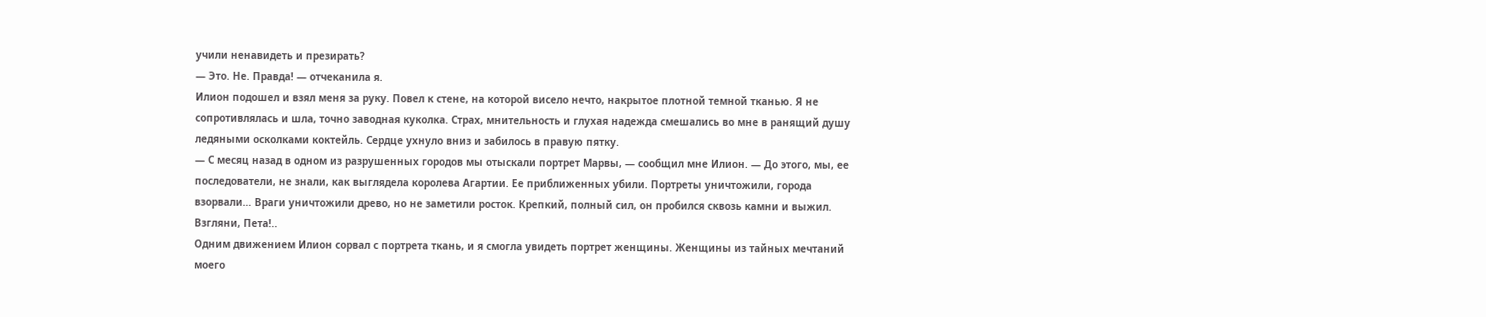учили ненавидеть и презирать?
— Это. Не. Правда! — отчеканила я.
Илион подошел и взял меня за руку. Повел к стене, на которой висело нечто, накрытое плотной темной тканью. Я не сопротивлялась и шла, точно заводная куколка. Страх, мнительность и глухая надежда смешались во мне в ранящий душу ледяными осколками коктейль. Сердце ухнуло вниз и забилось в правую пятку.
— С месяц назад в одном из разрушенных городов мы отыскали портрет Марвы, — сообщил мне Илион. — До этого, мы, ее последователи, не знали, как выглядела королева Агартии. Ее приближенных убили. Портреты уничтожили, города взорвали… Враги уничтожили древо, но не заметили росток. Крепкий, полный сил, он пробился сквозь камни и выжил. Взгляни, Пета!..
Одним движением Илион сорвал с портрета ткань, и я смогла увидеть портрет женщины. Женщины из тайных мечтаний моего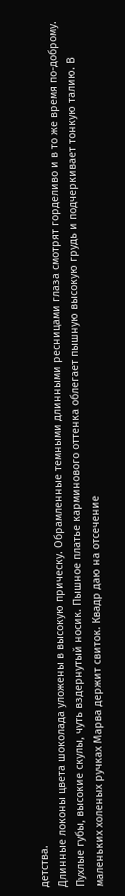детства.
Длинные локоны цвета шоколада уложены в высокую прическу. Обрамленные темными длинными ресницами глаза смотрят горделиво и в то же время по-доброму. Пухлые губы, высокие скулы, чуть вздернутый носик. Пышное платье карминового оттенка облегает пышную высокую грудь и подчеркивает тонкую талию. В маленьких холеных ручках Марва держит свиток. Квадр даю на отсечение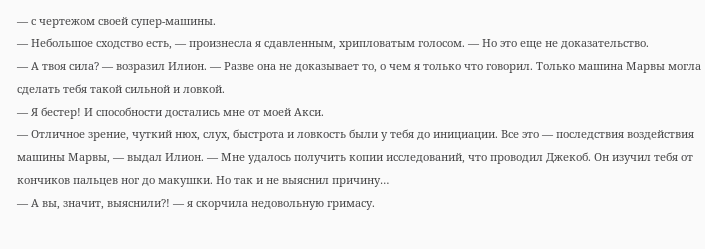— с чертежом своей супер-машины.
— Небольшое сходство есть, — произнесла я сдавленным, хрипловатым голосом. — Но это еще не доказательство.
— А твоя сила? — возразил Илион. — Разве она не доказывает то, о чем я только что говорил. Только машина Марвы могла сделать тебя такой сильной и ловкой.
— Я бестер! И способности достались мне от моей Акси.
— Отличное зрение, чуткий нюх, слух, быстрота и ловкость были у тебя до инициации. Все это — последствия воздействия машины Марвы, — выдал Илион. — Мне удалось получить копии исследований, что проводил Джекоб. Он изучил тебя от кончиков пальцев ног до макушки. Но так и не выяснил причину…
— А вы, значит, выяснили?! — я скорчила недовольную гримасу.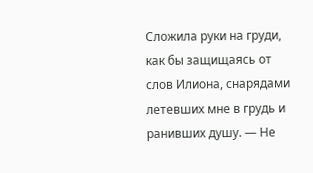Сложила руки на груди, как бы защищаясь от слов Илиона, снарядами летевших мне в грудь и ранивших душу. — Не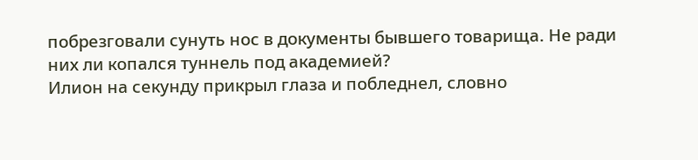побрезговали сунуть нос в документы бывшего товарища. Не ради них ли копался туннель под академией?
Илион на секунду прикрыл глаза и побледнел, словно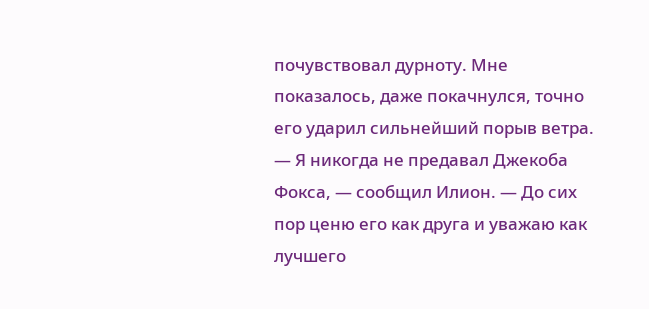почувствовал дурноту. Мне показалось, даже покачнулся, точно его ударил сильнейший порыв ветра.
— Я никогда не предавал Джекоба Фокса, — сообщил Илион. — До сих пор ценю его как друга и уважаю как лучшего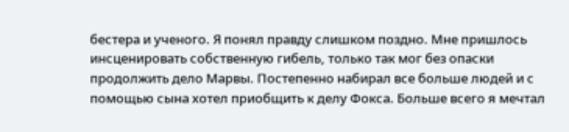бестера и ученого. Я понял правду слишком поздно. Мне пришлось инсценировать собственную гибель, только так мог без опаски продолжить дело Марвы. Постепенно набирал все больше людей и с помощью сына хотел приобщить к делу Фокса. Больше всего я мечтал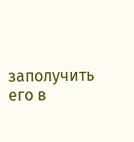заполучить его в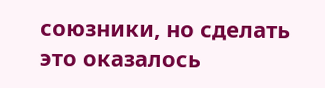союзники, но сделать это оказалось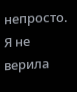непросто.
Я не верила